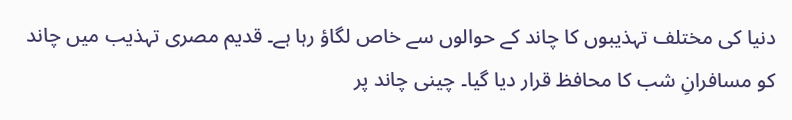دنیا کی مختلف تہذیبوں کا چاند کے حوالوں سے خاص لگاؤ رہا ہے۔ قدیم مصری تہذیب میں چاند کو مسافرانِ شب کا محافظ قرار دیا گیا۔ چینی چاند پر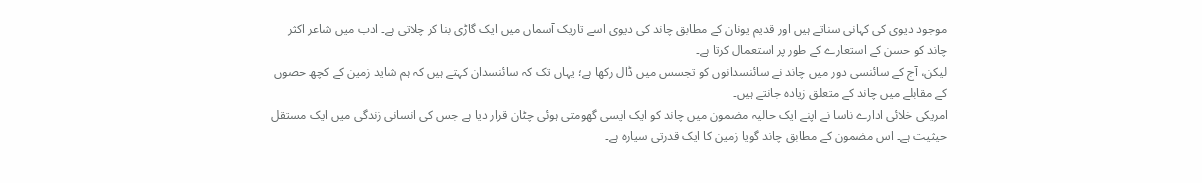موجود دیوی کی کہانی سناتے ہیں اور قدیم یونان کے مطابق چاند کی دیوی اسے تاریک آسماں میں ایک گاڑی بنا کر چلاتی ہے۔ ادب میں شاعر اکثر چاند کو حسن کے استعارے کے طور پر استعمال کرتا ہے۔
لیکن، آج کے سائنسی دور میں چاند نے سائنسدانوں کو تجسس میں ڈال رکھا ہے؛ یہاں تک کہ سائنسدان کہتے ہیں کہ ہم شاید زمین کے کچھ حصوں کے مقابلے میں چاند کے متعلق زیادہ جانتے ہیں۔
امریکی خلائی ادارے ناسا نے اپنے ایک حالیہ مضمون میں چاند کو ایک ایسی گھومتی ہوئی چٹان قرار دیا ہے جس کی انسانی زندگی میں ایک مستقل حیثیت ہے۔ اس مضمون کے مطابق چاند گویا زمین کا ایک قدرتی سیارہ ہے۔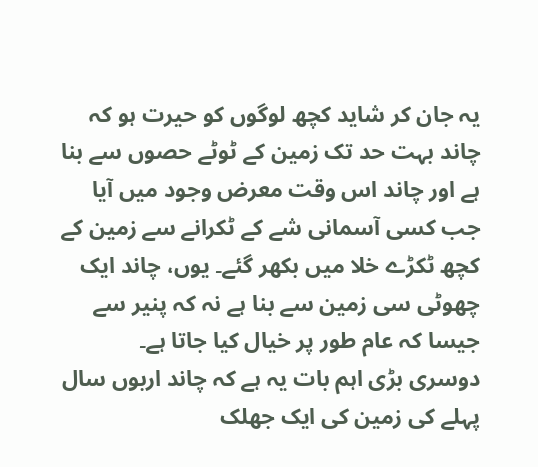یہ جان کر شاید کچھ لوگوں کو حیرت ہو کہ چاند بہت حد تک زمین کے ٹوٹے حصوں سے بنا ہے اور چاند اس وقت معرض وجود میں آیا جب کسی آسمانی شے کے ٹکرانے سے زمین کے کچھ ٹکڑے خلا میں بکھر گئے۔ یوں، چاند ایک چھوٹی سی زمین سے بنا ہے نہ کہ پنیر سے جیسا کہ عام طور پر خیال کیا جاتا ہے۔
دوسری بڑی اہم بات یہ ہے کہ چاند اربوں سال پہلے کی زمین کی ایک جھلک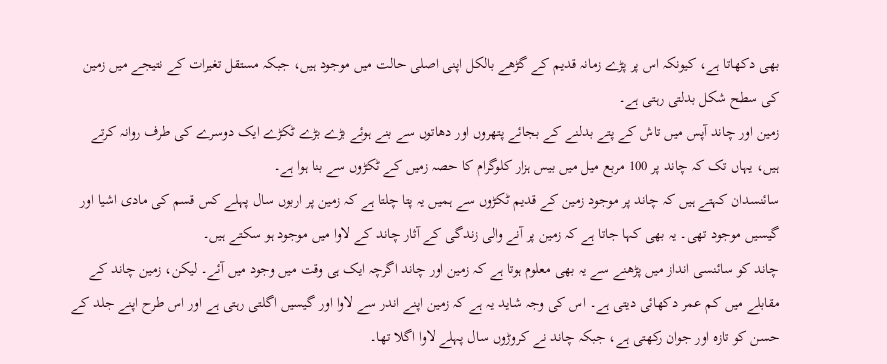بھی دکھاتا ہے، کیونکہ اس پر پڑے زمانہ قدیم کے گڑھے بالکل اپنی اصلی حالت میں موجود ہیں، جبکہ مستقل تغیرات کے نتیجے میں زمین کی سطح شکل بدلتی رہتی ہے۔
زمین اور چاند آپس میں تاش کے پتے بدلنے کے بجائے پتھروں اور دھاتوں سے بنے ہوئے بڑے بڑے ٹکڑے ایک دوسرے کی طرف روانہ کرتے ہیں، یہاں تک کہ چاند پر 100 مربع میل میں بیس ہزار کلوگرام کا حصہ زمیں کے ٹکڑوں سے بنا ہوا ہے۔
سائنسدان کہتے ہیں کہ چاند پر موجود زمین کے قدیم ٹکڑوں سے ہمیں یہ پتا چلتا ہے کہ زمین پر اربوں سال پہلے کس قسم کی مادی اشیا اور گیسیں موجود تھی۔ یہ بھی کہا جاتا ہے کہ زمین پر آنے والی زندگی کے آثار چاند کے لاوا میں موجود ہو سکتے ہیں۔
چاند کو سائنسی انداز میں پڑھنے سے یہ بھی معلوم ہوتا ہے کہ زمین اور چاند اگرچہ ایک ہی وقت میں وجود میں آئے۔ لیکن، زمین چاند کے مقابلے میں کم عمر دکھائی دیتی ہے۔ اس کی وجہ شاید یہ ہے کہ زمین اپنے اندر سے لاوا اور گیسیں اگلتی رہتی ہے اور اس طرح اپنے جلد کے حسن کو تازہ اور جوان رکھتی ہے، جبکہ چاند نے کروڑوں سال پہلے لاوا اگلا تھا۔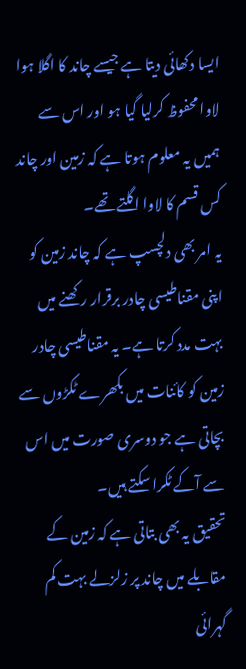ایسا دکھائی دیتا ہے جیسے چاند کا اگلا ہوا لاوا محفوظ کرلیا گیا ہو اور اس سے ہمیں یہ معلوم ہوتا ہے کہ زمین اور چاند کس قسم کا لاوا اگلتے تھے۔
یہ امر بھی دلچسپ ہے کہ چاند زمین کو اپنی مقناطیسی چادر برقرار رکھنے میں بہت مدد کرتا ہے۔ یہ مقناطیسی چادر زمین کو کائنات میں بکھرے ٹکڑوں سے بچاتی ہے جو دوسری صورت میں اس سے آکے ٹکرا سکتے ہیں۔
تحقیق یہ بھی بتاتی ہے کہ زمین کے مقابلے میں چاند پر زلزلے بہت کم گہرائی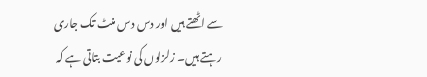سے اٹھتے ہیں اور دس دس منٹ تک جاری رہتے ہیں۔ زلزلوں کی نوعیت بتاتی ہے کہ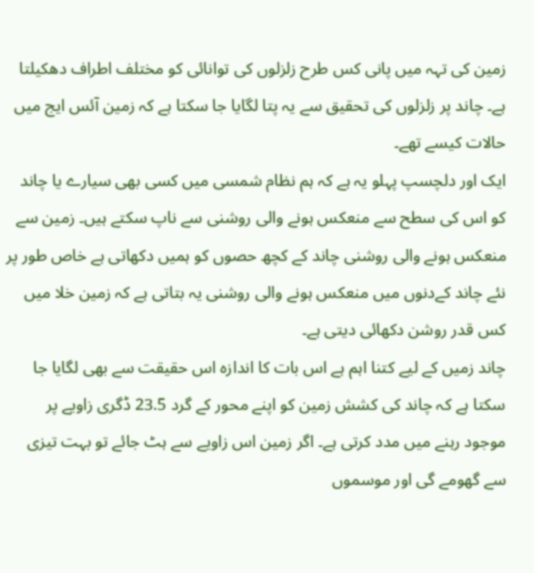زمین کی تہہ میں پانی کس طرح زلزلوں کی توانائی کو مختلف اطراف دھکیلتا ہے۔ چاند پر زلزلوں کی تحقیق سے یہ پتا لگایا جا سکتا ہے کہ زمین آئس ایج میں حالات کیسے تھے۔
ایک اور دلچسپ پہلو یہ ہے کہ ہم نظام شمسی میں کسی بھی سیارے یا چاند کو اس کی سطح سے منعکس ہونے والی روشنی سے ناپ سکتے ہیں۔ زمین سے منعکس ہونے والی روشنی چاند کے کچھ حصوں کو ہمیں دکھاتی ہے خاص طور پر نئے چاند کےدنوں میں منعکس ہونے والی روشنی یہ بتاتی ہے کہ زمین خلا میں کس قدر روشن دکھائی دیتی ہے۔
چاند زمیں کے لیے کتنا اہم ہے اس بات کا اندازہ اس حقیقت سے بھی لگایا جا سکتا ہے کہ چاند کی کشش زمین کو اپنے محور کے گرد 23.5 ڈگری زاویے پر موجود رہنے میں مدد کرتی ہے۔ اگر زمین اس زاویے سے ہٹ جائے تو بہت تیزی سے گھومے گی اور موسموں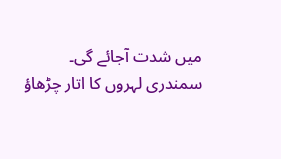میں شدت آجائے گی۔ سمندری لہروں کا اتار چڑھاؤ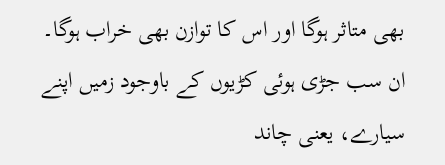بھی متاثر ہوگا اور اس کا توازن بھی خراب ہوگا۔
ان سب جڑی ہوئی کڑیوں کے باوجود زمیں اپنے سیارے، یعنی چاند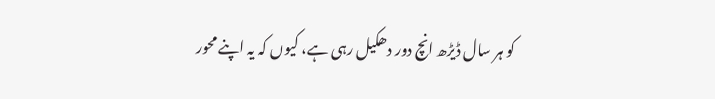کو ہر سال ڈیڑھ انچ دور دھکیل رہی ہے، کیوں کہ یہ اپنے محور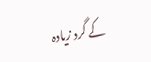کے گرد زیادہ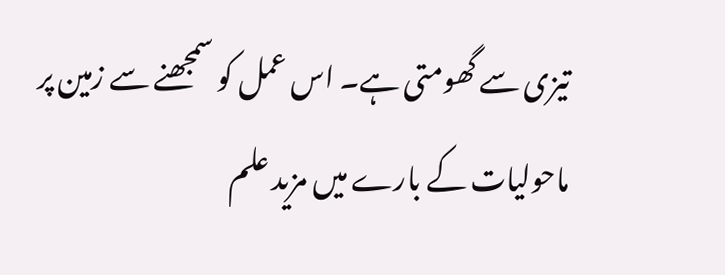تیزی سے گھومتی ہے۔ اس عمل کو سمجھنے سے زمین پر ماحولیات کے بارے میں مزید علم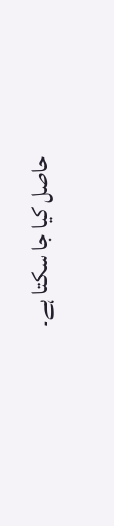حاصل کیا جا سکتا ہے۔